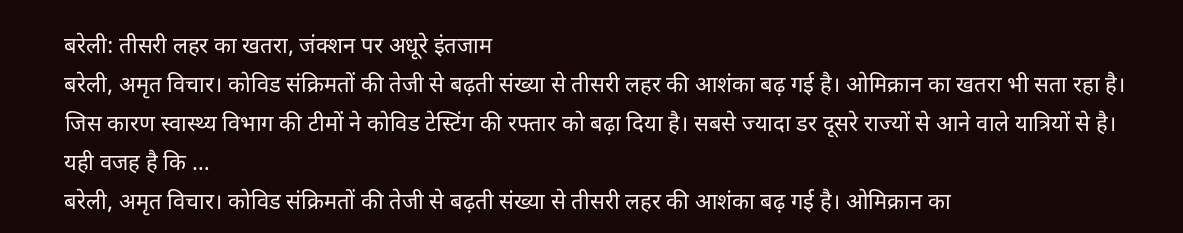बरेली: तीसरी लहर का खतरा, जंक्शन पर अधूरे इंतजाम
बरेली, अमृत विचार। कोविड संक्रिमतों की तेजी से बढ़ती संख्या से तीसरी लहर की आशंका बढ़ गई है। ओमिक्रान का खतरा भी सता रहा है। जिस कारण स्वास्थ्य विभाग की टीमों ने कोविड टेस्टिंग की रफ्तार को बढ़ा दिया है। सबसे ज्यादा डर दूसरे राज्यों से आने वाले यात्रियों से है। यही वजह है कि …
बरेली, अमृत विचार। कोविड संक्रिमतों की तेजी से बढ़ती संख्या से तीसरी लहर की आशंका बढ़ गई है। ओमिक्रान का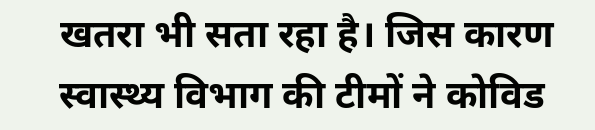खतरा भी सता रहा है। जिस कारण स्वास्थ्य विभाग की टीमों ने कोविड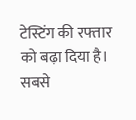टेस्टिंग की रफ्तार को बढ़ा दिया है। सबसे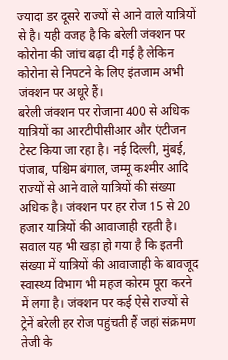ज्यादा डर दूसरे राज्यों से आने वाले यात्रियों से है। यही वजह है कि बरेली जंक्शन पर कोरोना की जांच बढ़ा दी गई है लेकिन कोरोना से निपटने के लिए इंतजाम अभी जंक्शन पर अधूरे हैं।
बरेली जंक्शन पर रोजाना 400 से अधिक यात्रियों का आरटीपीसीआर और एंटीजन टेस्ट किया जा रहा है। नई दिल्ली, मुंबई, पंजाब, पश्चिम बंगाल, जम्मू कश्मीर आदि राज्यों से आने वाले यात्रियों की संख्या अधिक है। जंक्शन पर हर रोज 15 से 20 हजार यात्रियों की आवाजाही रहती है। सवाल यह भी खड़ा हो गया है कि इतनी संख्या में यात्रियों की आवाजाही के बावजूद स्वास्थ्य विभाग भी महज कोरम पूरा करने में लगा है। जंक्शन पर कई ऐसे राज्यों से ट्रेनें बरेली हर रोज पहुंचती हैं जहां संक्रमण तेजी के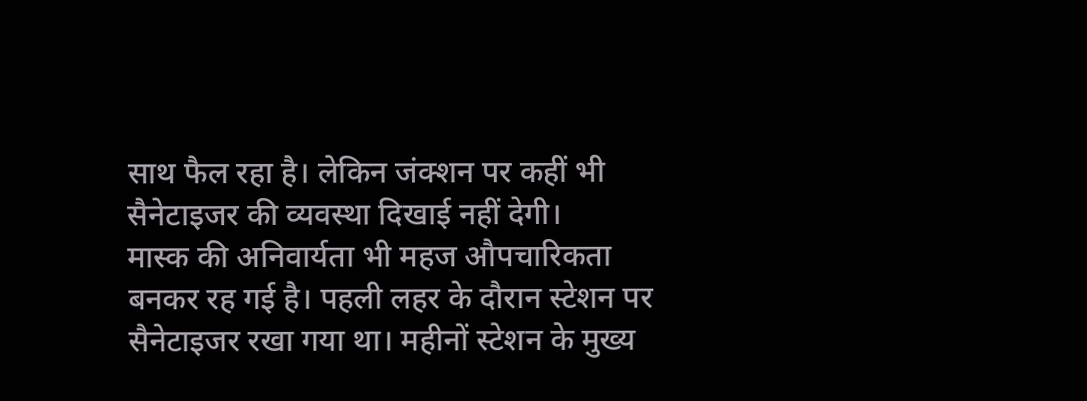साथ फैल रहा है। लेकिन जंक्शन पर कहीं भी सैनेटाइजर की व्यवस्था दिखाई नहीं देगी।
मास्क की अनिवार्यता भी महज औपचारिकता बनकर रह गई है। पहली लहर के दौरान स्टेशन पर सैनेटाइजर रखा गया था। महीनों स्टेशन के मुख्य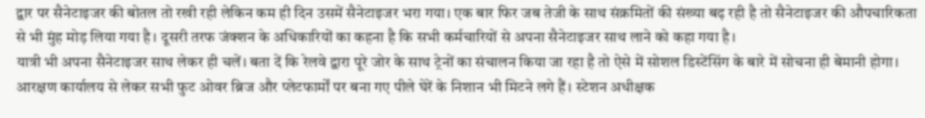द्वार पर सैनेटाइजर की बोतल तो रखी रही लेकिन कम ही दिन उसमें सैनेटाइजर भरा गया। एक बार फिर जब तेजी के साथ संक्रमितों की संख्या बढ़ रही है तो सैनेटाइजर की औपचारिकता से भी मुंह मोड़ लिया गया है। दूसरी तरफ जंक्शन के अधिकारियों का कहना है कि सभी कर्मचारियों से अपना सैनेटाइजर साथ लाने को कहा गया है।
यात्री भी अपना सैनेटाइजर साथ लेकर ही चलें। बता दें कि रेलवे द्वारा पूरे जोर के साथ ट्रेनों का संचालन किया जा रहा है तो ऐसे में सोशल डिस्टेंसिंग के बारे में सोचना ही बेमानी होगा। आरक्षण कार्यालय से लेकर सभी फुट ओवर ब्रिज और प्लेटफार्मों पर बना गए पीले घेरें के निशान भी मिटने लगे हैं। स्टेशन अधीक्षक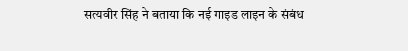सत्यवीर सिंह ने बताया कि नई गाइड लाइन के संबंध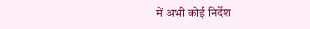में अभी कोई निर्देश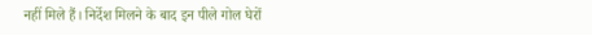नहीं मिले हैं। निर्देश मिलने के बाद इन पीले गोल घेरों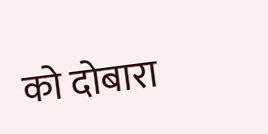को दोबारा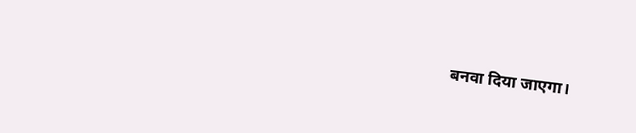बनवा दिया जाएगा।